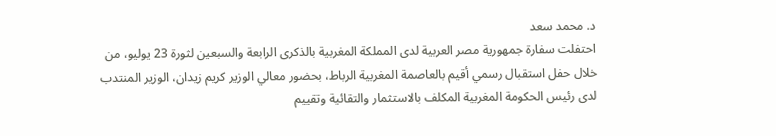د. محمد سعد
احتفلت سفارة جمهورية مصر العربية لدى المملكة المغربية بالذكرى الرابعة والسبعين لثورة 23 يوليو، من خلال حفل استقبال رسمي أقيم بالعاصمة المغربية الرباط، بحضور معالي الوزير كريم زيدان، الوزير المنتدب لدى رئيس الحكومة المغربية المكلف بالاستثمار والتقائية وتقييم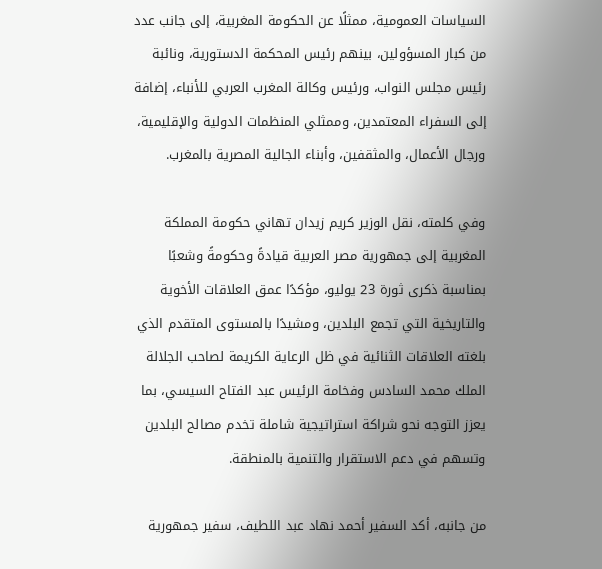السياسات العمومية، ممثلًا عن الحكومة المغربية، إلى جانب عدد من كبار المسؤولين، بينهم رئيس المحكمة الدستورية، ونائبة رئيس مجلس النواب، ورئيس وكالة المغرب العربي للأنباء، إضافة إلى السفراء المعتمدين، وممثلي المنظمات الدولية والإقليمية، ورجال الأعمال، والمثقفين، وأبناء الجالية المصرية بالمغرب.

وفي كلمته، نقل الوزير كريم زيدان تهاني حكومة المملكة المغربية إلى جمهورية مصر العربية قيادةً وحكومةً وشعبًا بمناسبة ذكرى ثورة 23 يوليو، مؤكدًا عمق العلاقات الأخوية والتاريخية التي تجمع البلدين، ومشيدًا بالمستوى المتقدم الذي بلغته العلاقات الثنائية في ظل الرعاية الكريمة لصاحب الجلالة الملك محمد السادس وفخامة الرئيس عبد الفتاح السيسي، بما يعزز التوجه نحو شراكة استراتيجية شاملة تخدم مصالح البلدين وتسهم في دعم الاستقرار والتنمية بالمنطقة.

من جانبه، أكد السفير أحمد نهاد عبد اللطيف، سفير جمهورية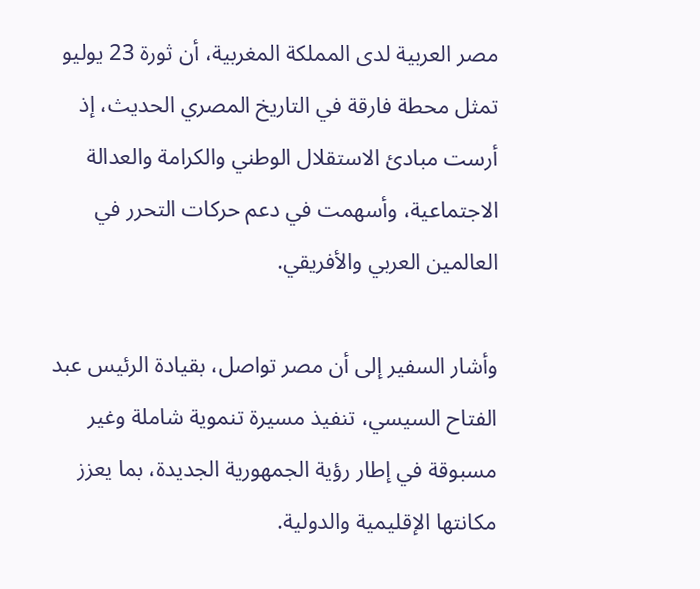مصر العربية لدى المملكة المغربية، أن ثورة 23 يوليو تمثل محطة فارقة في التاريخ المصري الحديث، إذ أرست مبادئ الاستقلال الوطني والكرامة والعدالة الاجتماعية، وأسهمت في دعم حركات التحرر في العالمين العربي والأفريقي.

وأشار السفير إلى أن مصر تواصل، بقيادة الرئيس عبد الفتاح السيسي، تنفيذ مسيرة تنموية شاملة وغير مسبوقة في إطار رؤية الجمهورية الجديدة، بما يعزز مكانتها الإقليمية والدولية.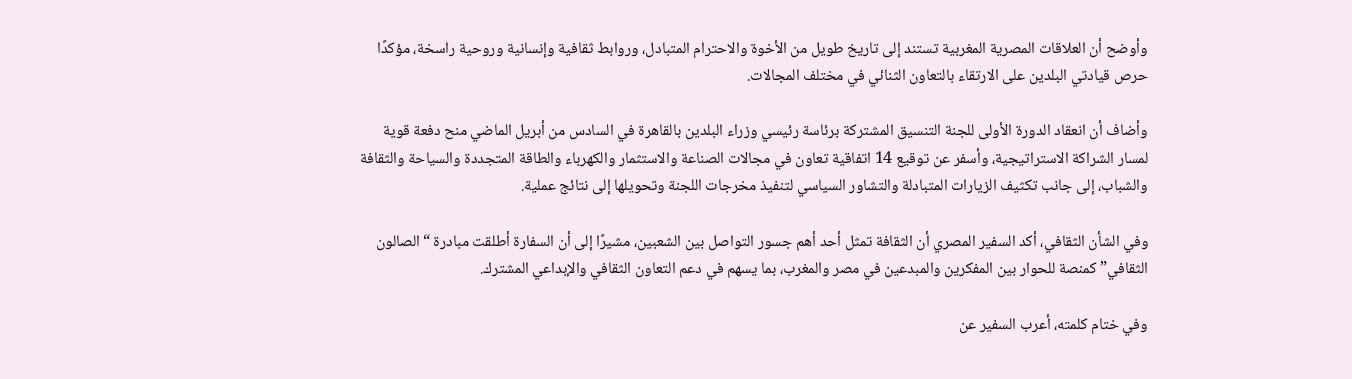وأوضح أن العلاقات المصرية المغربية تستند إلى تاريخ طويل من الأخوة والاحترام المتبادل، وروابط ثقافية وإنسانية وروحية راسخة، مؤكدًا حرص قيادتي البلدين على الارتقاء بالتعاون الثنائي في مختلف المجالات.

وأضاف أن انعقاد الدورة الأولى للجنة التنسيق المشتركة برئاسة رئيسي وزراء البلدين بالقاهرة في السادس من أبريل الماضي منح دفعة قوية لمسار الشراكة الاستراتيجية، وأسفر عن توقيع 14 اتفاقية تعاون في مجالات الصناعة والاستثمار والكهرباء والطاقة المتجددة والسياحة والثقافة والشباب، إلى جانب تكثيف الزيارات المتبادلة والتشاور السياسي لتنفيذ مخرجات اللجنة وتحويلها إلى نتائج عملية.

وفي الشأن الثقافي، أكد السفير المصري أن الثقافة تمثل أحد أهم جسور التواصل بين الشعبين، مشيرًا إلى أن السفارة أطلقت مبادرة “الصالون الثقافي” كمنصة للحوار بين المفكرين والمبدعين في مصر والمغرب، بما يسهم في دعم التعاون الثقافي والإبداعي المشترك.

وفي ختام كلمته، أعرب السفير عن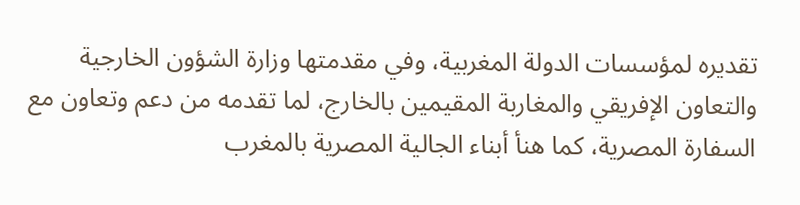تقديره لمؤسسات الدولة المغربية، وفي مقدمتها وزارة الشؤون الخارجية والتعاون الإفريقي والمغاربة المقيمين بالخارج، لما تقدمه من دعم وتعاون مع السفارة المصرية، كما هنأ أبناء الجالية المصرية بالمغرب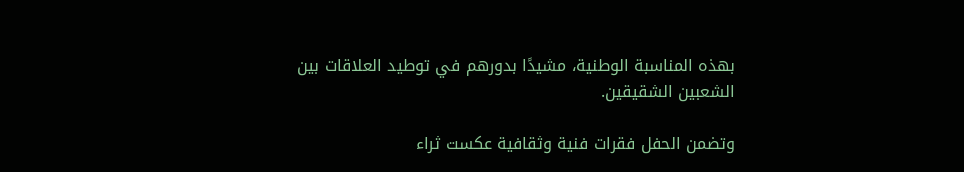بهذه المناسبة الوطنية، مشيدًا بدورهم في توطيد العلاقات بين الشعبين الشقيقين.

وتضمن الحفل فقرات فنية وثقافية عكست ثراء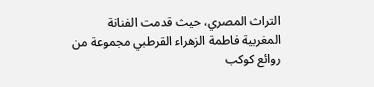التراث المصري، حيث قدمت الفنانة المغربية فاطمة الزهراء القرطبي مجموعة من روائع كوكب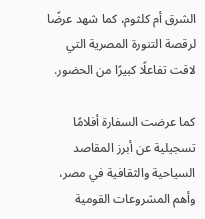الشرق أم كلثوم، كما شهد عرضًا لرقصة التنورة المصرية التي لاقت تفاعلًا كبيرًا من الحضور.

كما عرضت السفارة أفلامًا تسجيلية عن أبرز المقاصد السياحية والثقافية في مصر، وأهم المشروعات القومية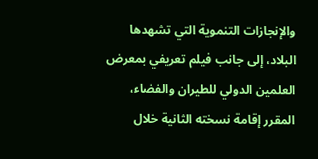والإنجازات التنموية التي تشهدها البلاد، إلى جانب فيلم تعريفي بمعرض العلمين الدولي للطيران والفضاء، المقرر إقامة نسخته الثانية خلال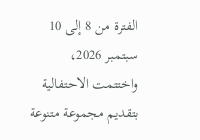الفترة من 8 إلى 10 سبتمبر 2026، واختتمت الاحتفالية بتقديم مجموعة متنوعة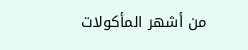من أشهر المأكولات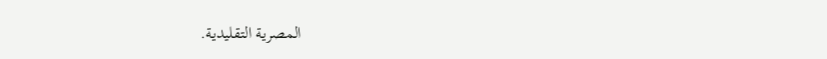المصرية التقليدية.